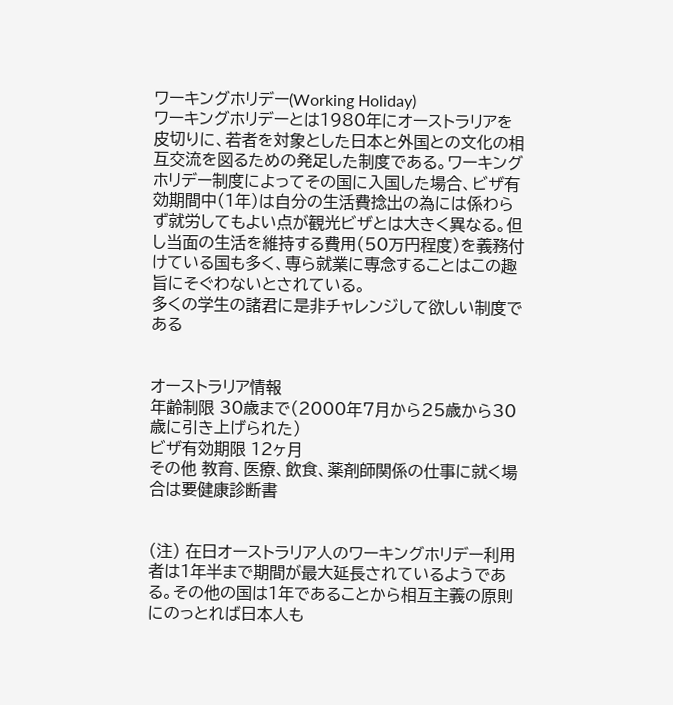ワーキングホリデー(Working Holiday)
ワーキングホリデーとは1980年にオーストラリアを皮切りに、若者を対象とした日本と外国との文化の相互交流を図るための発足した制度である。ワーキングホリデー制度によってその国に入国した場合、ビザ有効期間中(1年)は自分の生活費捻出の為には係わらず就労してもよい点が観光ビザとは大きく異なる。但し当面の生活を維持する費用(50万円程度)を義務付けている国も多く、専ら就業に専念することはこの趣旨にそぐわないとされている。
多くの学生の諸君に是非チャレンジして欲しい制度である


オーストラリア情報
年齢制限 30歳まで(2000年7月から25歳から30歳に引き上げられた)
ビザ有効期限 12ヶ月
その他 教育、医療、飲食、薬剤師関係の仕事に就く場合は要健康診断書


(注) 在日オーストラリア人のワーキングホリデー利用者は1年半まで期間が最大延長されているようである。その他の国は1年であることから相互主義の原則にのっとれば日本人も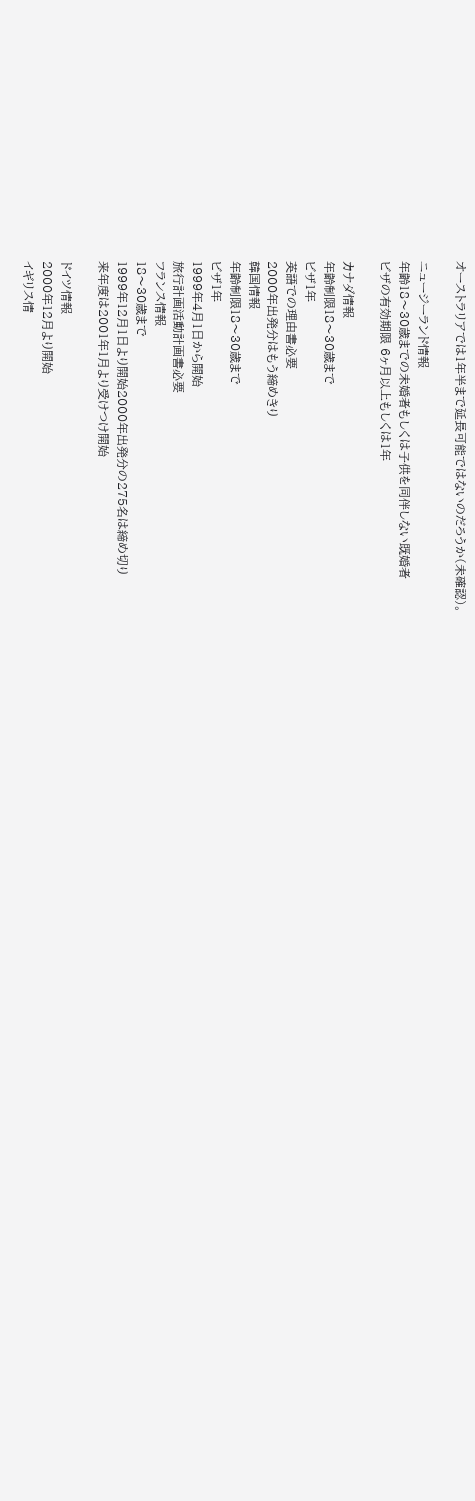オーストラリアでは1年半まで延長可能ではないのだろうか(未確認)。

ニュージーランド情報
年齢18〜30歳までの未婚者もしくは子供を同伴しない既婚者
ビザの有効期限 6ヶ月以上もしくは1年

カナダ情報
年齢制限18〜30歳まで
ビザ1年
英語での理由書必要
2000年出発分はもう締めきり
韓国情報
年齢制限18〜30歳まで
ビザ1年
1999年4月1日から開始
旅行計画活動計画書必要
フランス情報
18〜30歳まで
1999年12月1日より開始2000年出発分の275名は締め切り
来年度は2001年1月より受けつけ開始

ドイツ情報
2000年12月より開始
イギリス情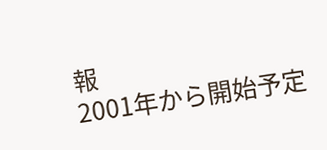報
2001年から開始予定